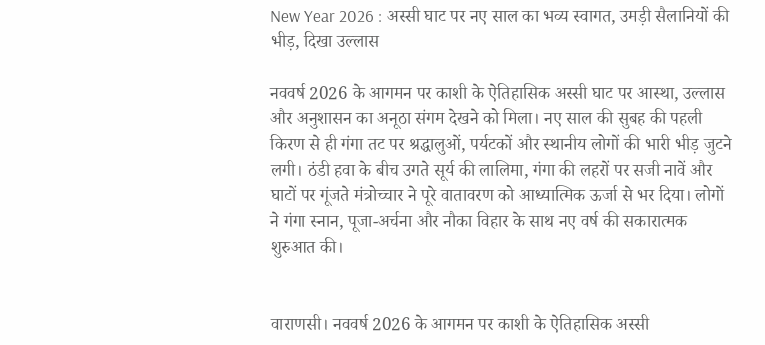New Year 2026 : अस्सी घाट पर नए साल का भव्य स्वागत, उमड़ी सैलानियों की भीड़, दिखा उल्लास

नववर्ष 2026 के आगमन पर काशी के ऐतिहासिक अस्सी घाट पर आस्था, उल्लास और अनुशासन का अनूठा संगम देखने को मिला। नए साल की सुबह की पहली किरण से ही गंगा तट पर श्रद्धालुओं, पर्यटकों और स्थानीय लोगों की भारी भीड़ जुटने लगी। ठंडी हवा के बीच उगते सूर्य की लालिमा, गंगा की लहरों पर सजी नावें और घाटों पर गूंजते मंत्रोच्चार ने पूरे वातावरण को आध्यात्मिक ऊर्जा से भर दिया। लोगों ने गंगा स्नान, पूजा-अर्चना और नौका विहार के साथ नए वर्ष की सकारात्मक शुरुआत की।


वाराणसी। नववर्ष 2026 के आगमन पर काशी के ऐतिहासिक अस्सी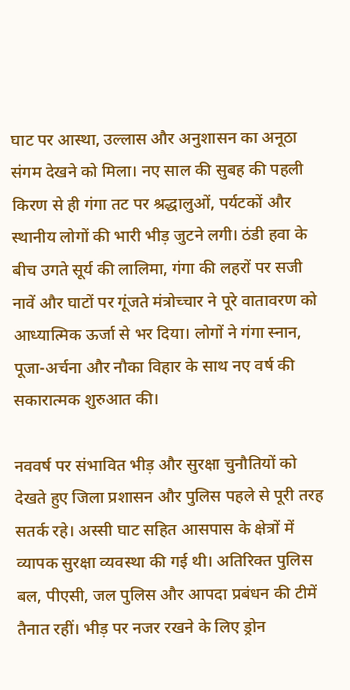घाट पर आस्था, उल्लास और अनुशासन का अनूठा संगम देखने को मिला। नए साल की सुबह की पहली किरण से ही गंगा तट पर श्रद्धालुओं, पर्यटकों और स्थानीय लोगों की भारी भीड़ जुटने लगी। ठंडी हवा के बीच उगते सूर्य की लालिमा, गंगा की लहरों पर सजी नावें और घाटों पर गूंजते मंत्रोच्चार ने पूरे वातावरण को आध्यात्मिक ऊर्जा से भर दिया। लोगों ने गंगा स्नान, पूजा-अर्चना और नौका विहार के साथ नए वर्ष की सकारात्मक शुरुआत की।

नववर्ष पर संभावित भीड़ और सुरक्षा चुनौतियों को देखते हुए जिला प्रशासन और पुलिस पहले से पूरी तरह सतर्क रहे। अस्सी घाट सहित आसपास के क्षेत्रों में व्यापक सुरक्षा व्यवस्था की गई थी। अतिरिक्त पुलिस बल, पीएसी, जल पुलिस और आपदा प्रबंधन की टीमें तैनात रहीं। भीड़ पर नजर रखने के लिए ड्रोन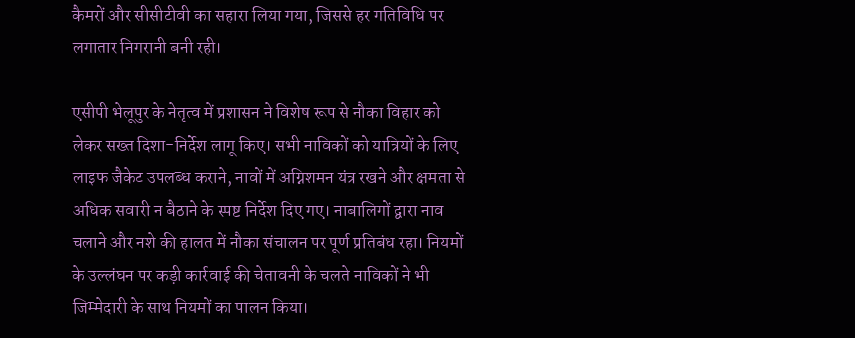कैमरों और सीसीटीवी का सहारा लिया गया, जिससे हर गतिविधि पर लगातार निगरानी बनी रही।

एसीपी भेलूपुर के नेतृत्व में प्रशासन ने विशेष रूप से नौका विहार को लेकर सख्त दिशा-निर्देश लागू किए। सभी नाविकों को यात्रियों के लिए लाइफ जैकेट उपलब्ध कराने, नावों में अग्निशमन यंत्र रखने और क्षमता से अधिक सवारी न बैठाने के स्पष्ट निर्देश दिए गए। नाबालिगों द्वारा नाव चलाने और नशे की हालत में नौका संचालन पर पूर्ण प्रतिबंध रहा। नियमों के उल्लंघन पर कड़ी कार्रवाई की चेतावनी के चलते नाविकों ने भी जिम्मेदारी के साथ नियमों का पालन किया।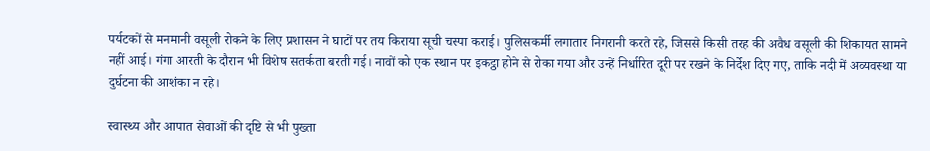पर्यटकों से मनमानी वसूली रोकने के लिए प्रशासन ने घाटों पर तय किराया सूची चस्पा कराई। पुलिसकर्मी लगातार निगरानी करते रहे, जिससे किसी तरह की अवैध वसूली की शिकायत सामने नहीं आई। गंगा आरती के दौरान भी विशेष सतर्कता बरती गई। नावों को एक स्थान पर इकट्ठा होने से रोका गया और उन्हें निर्धारित दूरी पर रखने के निर्देश दिए गए, ताकि नदी में अव्यवस्था या दुर्घटना की आशंका न रहे।

स्वास्थ्य और आपात सेवाओं की दृष्टि से भी पुख्ता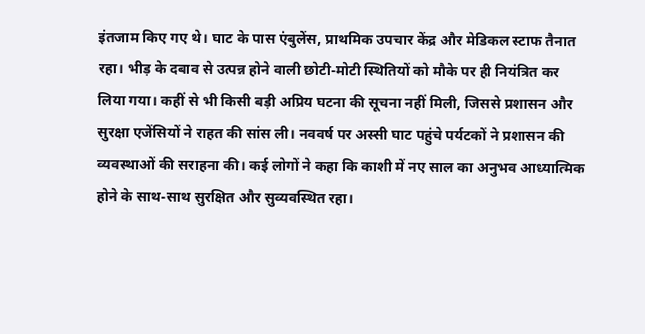इंतजाम किए गए थे। घाट के पास एंबुलेंस, प्राथमिक उपचार केंद्र और मेडिकल स्टाफ तैनात रहा। भीड़ के दबाव से उत्पन्न होने वाली छोटी-मोटी स्थितियों को मौके पर ही नियंत्रित कर लिया गया। कहीं से भी किसी बड़ी अप्रिय घटना की सूचना नहीं मिली, जिससे प्रशासन और सुरक्षा एजेंसियों ने राहत की सांस ली। नववर्ष पर अस्सी घाट पहुंचे पर्यटकों ने प्रशासन की व्यवस्थाओं की सराहना की। कई लोगों ने कहा कि काशी में नए साल का अनुभव आध्यात्मिक होने के साथ-साथ सुरक्षित और सुव्यवस्थित रहा।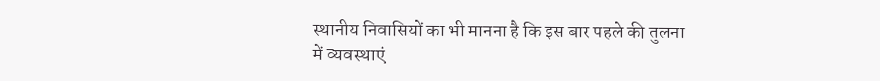स्थानीय निवासियों का भी मानना है कि इस बार पहले की तुलना में व्यवस्थाएं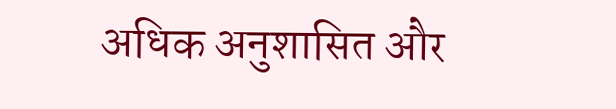अधिक अनुशासित और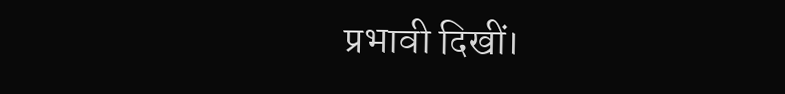प्रभावी दिखीं।